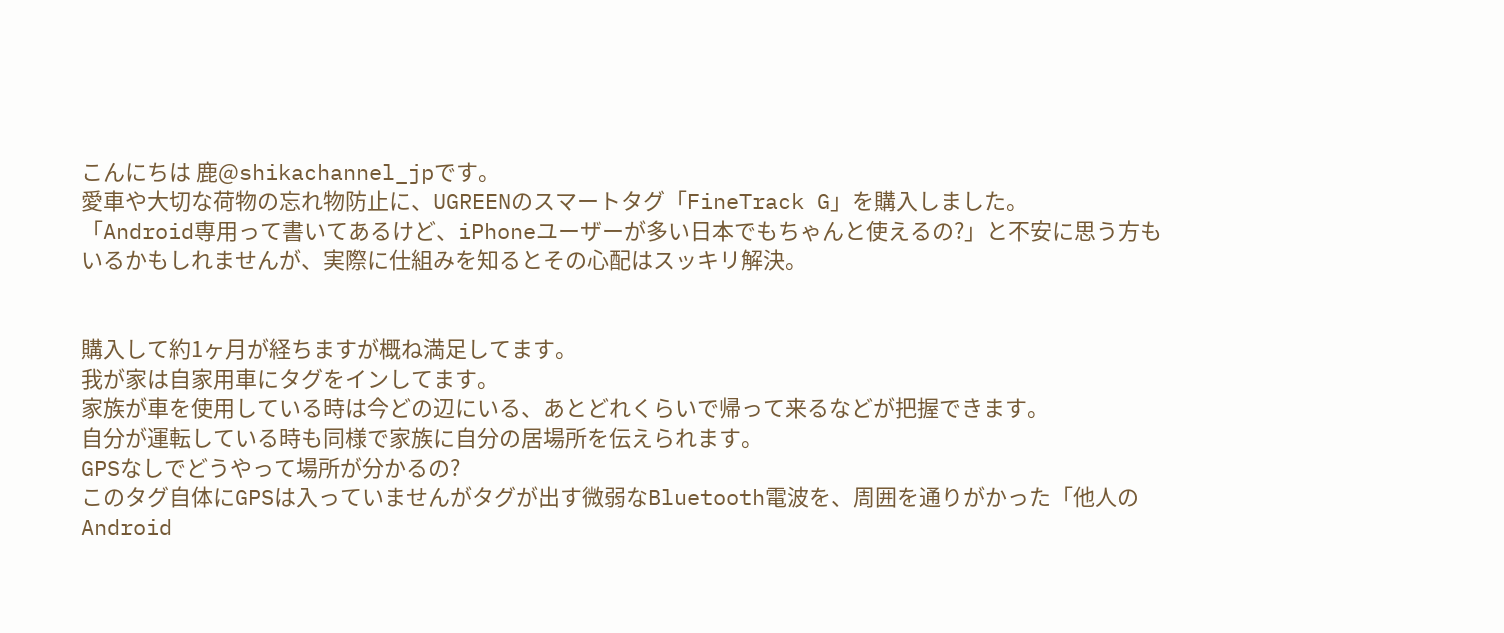こんにちは 鹿@shikachannel_jpです。
愛車や大切な荷物の忘れ物防止に、UGREENのスマートタグ「FineTrack G」を購入しました。
「Android専用って書いてあるけど、iPhoneユーザーが多い日本でもちゃんと使えるの?」と不安に思う方もいるかもしれませんが、実際に仕組みを知るとその心配はスッキリ解決。


購入して約1ヶ月が経ちますが概ね満足してます。
我が家は自家用車にタグをインしてます。
家族が車を使用している時は今どの辺にいる、あとどれくらいで帰って来るなどが把握できます。
自分が運転している時も同様で家族に自分の居場所を伝えられます。
GPSなしでどうやって場所が分かるの?
このタグ自体にGPSは入っていませんがタグが出す微弱なBluetooth電波を、周囲を通りがかった「他人のAndroid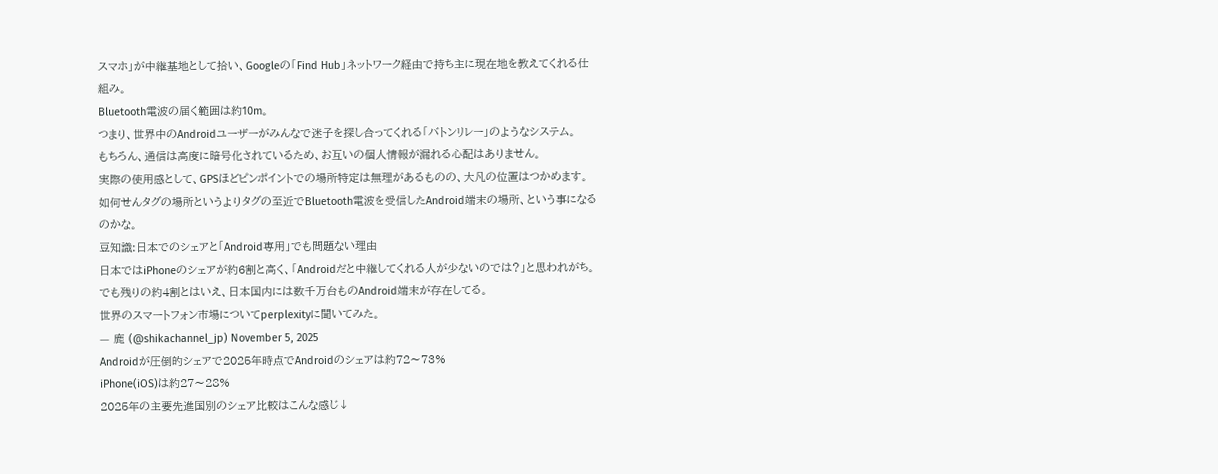スマホ」が中継基地として拾い、Googleの「Find Hub」ネットワーク経由で持ち主に現在地を教えてくれる仕組み。
Bluetooth電波の届く範囲は約10m。
つまり、世界中のAndroidユーザーがみんなで迷子を探し合ってくれる「バトンリレー」のようなシステム。
もちろん、通信は高度に暗号化されているため、お互いの個人情報が漏れる心配はありません。
実際の使用感として、GPSほどピンポイントでの場所特定は無理があるものの、大凡の位置はつかめます。
如何せんタグの場所というよりタグの至近でBluetooth電波を受信したAndroid端末の場所、という事になるのかな。
豆知識:日本でのシェアと「Android専用」でも問題ない理由
日本ではiPhoneのシェアが約6割と高く、「Androidだと中継してくれる人が少ないのでは?」と思われがち。
でも残りの約4割とはいえ、日本国内には数千万台ものAndroid端末が存在してる。
世界のスマートフォン市場についてperplexityに聞いてみた。
— 鹿 (@shikachannel_jp) November 5, 2025
Androidが圧倒的シェアで2025年時点でAndroidのシェアは約72〜73%
iPhone(iOS)は約27〜28%
2025年の主要先進国別のシェア比較はこんな感じ↓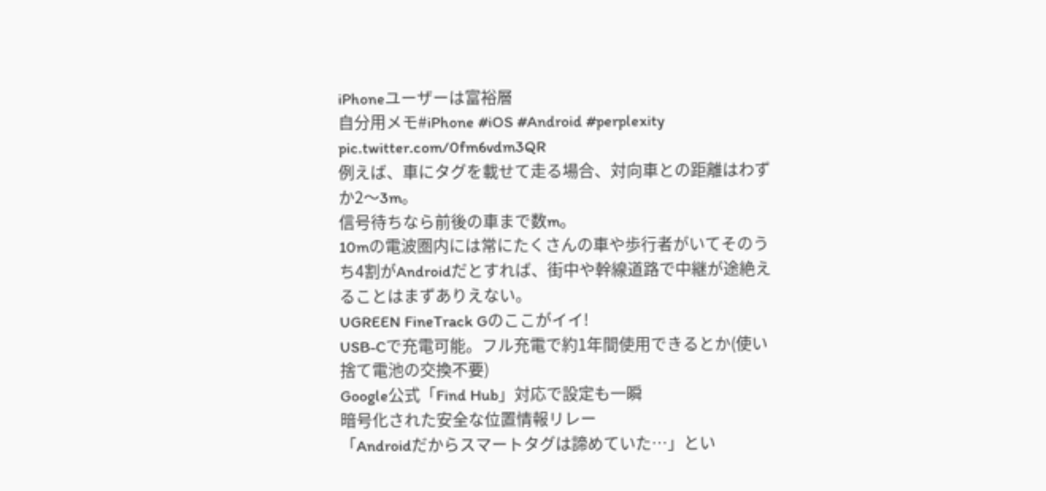iPhoneユーザーは富裕層
自分用メモ#iPhone #iOS #Android #perplexity pic.twitter.com/0fm6vdm3QR
例えば、車にタグを載せて走る場合、対向車との距離はわずか2〜3m。
信号待ちなら前後の車まで数m。
10mの電波圏内には常にたくさんの車や歩行者がいてそのうち4割がAndroidだとすれば、街中や幹線道路で中継が途絶えることはまずありえない。
UGREEN FineTrack Gのここがイイ!
USB-Cで充電可能。フル充電で約1年間使用できるとか(使い捨て電池の交換不要)
Google公式「Find Hub」対応で設定も一瞬
暗号化された安全な位置情報リレー
「Androidだからスマートタグは諦めていた…」とい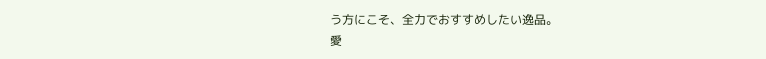う方にこそ、全力でおすすめしたい逸品。
愛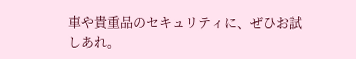車や貴重品のセキュリティに、ぜひお試しあれ。